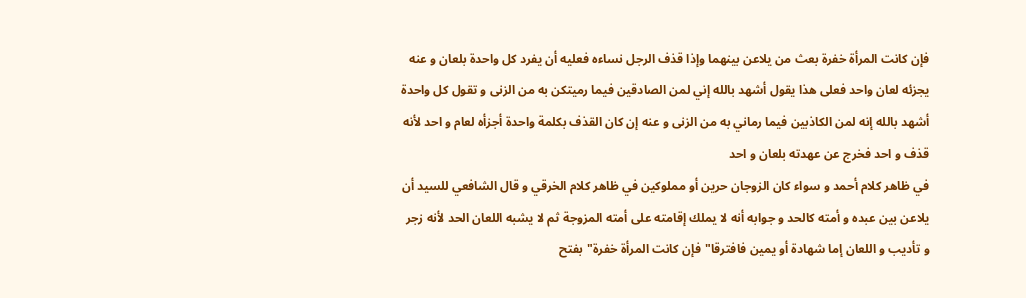فإن كانت المرأة خفرة بعث من يلاعن بينهما وإذا قذف الرجل نساءه فعليه أن يفرد كل واحدة بلعان و عنه يجزئه لعان واحد فعلى هذا يقول أشهد بالله إني لمن الصادقين فيما رميتكن به من الزنى و تقول كل واحدة أشهد بالله إنه لمن الكاذبين فيما رماني به من الزنى و عنه إن كان القذف بكلمة واحدة أجزأه لعام و احد لأنه قذف و احد فخرج عن عهدته بلعان و احد
في ظاهر كلام أحمد و سواء كان الزوجان حرين أو مملوكين في ظاهر كلام الخرقي و قال الشافعي للسيد أن يلاعن بين عبده و أمته كالحد و جوابه أنه لا يملك إقامته على أمته المزوجة ثم لا يشبه اللعان الحد لأنه زجر و تأديب و اللعان إما شهادة أو يمين فافترقا"فإن كانت المرأة خفرة"بفتح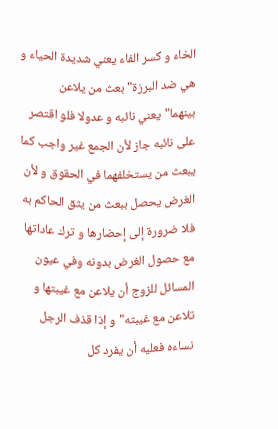الخاء و كسر الفاء يعني شديدة الحياء و هي ضد البرزة"بعث من يلاعن بينهما"يعني نائبه و عدولا فلو اقتصر على نائبه جاز لأن الجمع غير واجب كما يبعث من يستخلفهما في الحقوق و لأن الغرض يحصل ببعث من يثق الحاكم به فلا ضرورة إلى إحضارها و ترك عاداتها مع حصول الغرض بدونه وفي عيون المسائل للزوج أن يلاعن مع غيبتها و تلاعن مع غيبته"و إذا قذف الرجل نساءه فعليه أن يفرد كل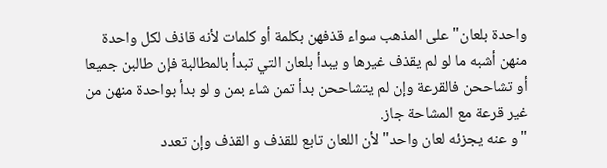واحدة بلعان"على المذهب سواء قذفهن بكلمة أو كلمات لأنه قاذف لكل واحدة منهن أشبه ما لو لم يقذف غيرها و يبدأ بلعان التي تبدأ بالمطالبة فإن طالبن جميعا أو تشاححن فالقرعة وإن لم يتشاححن بدأ تمن شاء بمن و لو بدأ بواحدة منهن من غير قرعة مع المشاحة جاز.
"و عنه يجزئه لعان واحد"لأن اللعان تابع للقذف و القذف وإن تعدد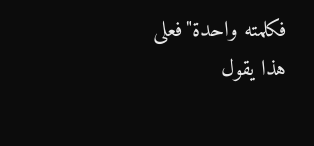فكلمته واحدة"فعلى هذا يقول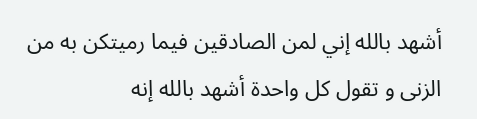أشهد بالله إني لمن الصادقين فيما رميتكن به من الزنى و تقول كل واحدة أشهد بالله إنه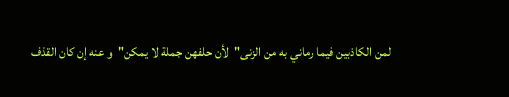لمن الكاذبين فيما رماني به من الزنى"لأن حلفهن جملة لا يمكن"و عنه إن كان القذف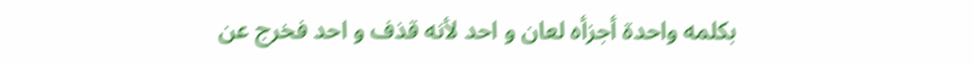بكلمه واحدة أجزأه لعان و احد لأنه قذف و احد فخرج عن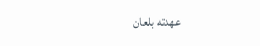عهدته بلعان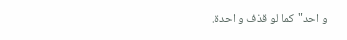و احد"كما لو قذف و احدة.